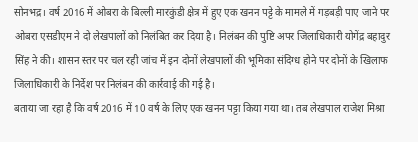सोनभद्र। वर्ष 2016 में ओबरा के बिल्ली मारकुंडी क्षेत्र में हुए एक खनन पट्टे के मामले में गड़बड़ी पाए जाने पर ओबरा एसडीएम ने दो लेखपालों को निलंबित कर दिया है। निलंबन की पुष्टि अपर जिलाधिकारी योगेंद्र बहादुर सिंह ने की। शासन स्तर पर चल रही जांच में इन दोनों लेखपालों की भूमिका संदिग्ध होने पर दोनों के खिलाफ जिलाधिकारी के निर्देश पर निलंबन की कार्रवाई की गई है।
बताया जा रहा है कि वर्ष 2016 में 10 वर्ष के लिए एक खनन पट्टा किया गया था। तब लेखपाल राजेश मिश्रा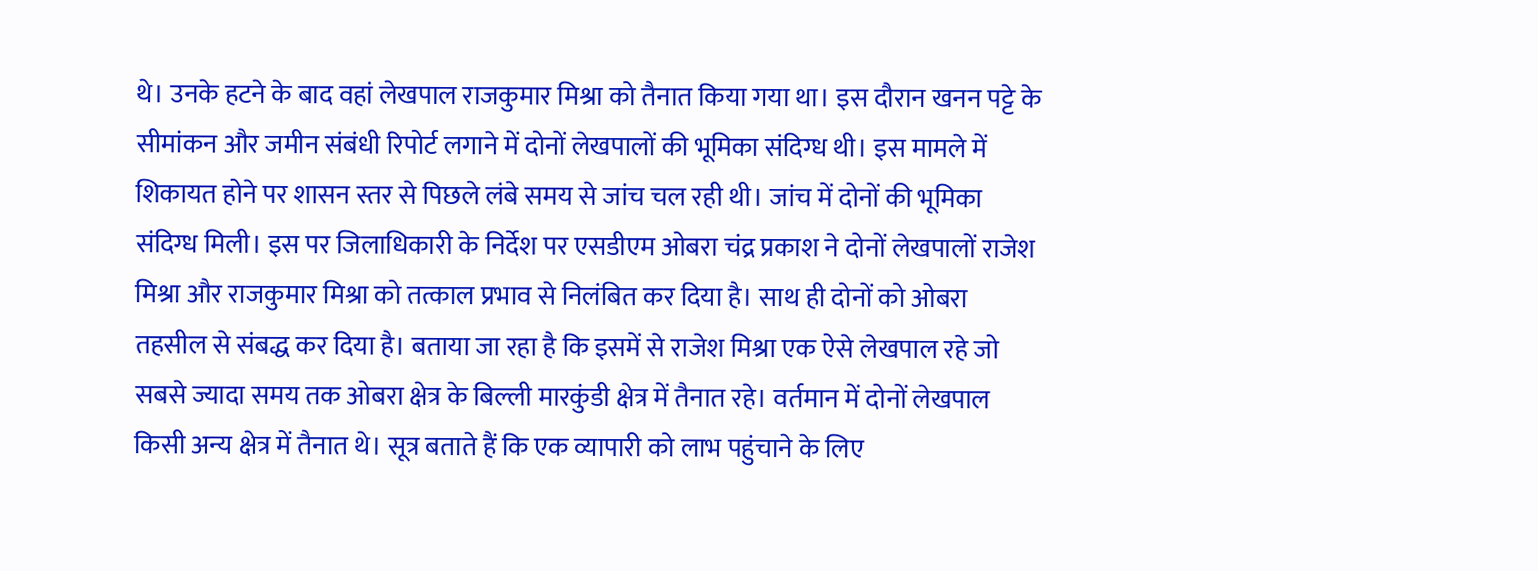थे। उनके हटने के बाद वहां लेखपाल राजकुमार मिश्रा को तैनात किया गया था। इस दौरान खनन पट्टे के सीमांकन और जमीन संबंधी रिपोर्ट लगाने में दोनों लेखपालों की भूमिका संदिग्ध थी। इस मामले में शिकायत होने पर शासन स्तर से पिछले लंबे समय से जांच चल रही थी। जांच में दोनों की भूमिका संदिग्ध मिली। इस पर जिलाधिकारी के निर्देश पर एसडीएम ओबरा चंद्र प्रकाश ने दोनों लेखपालों राजेश मिश्रा और राजकुमार मिश्रा को तत्काल प्रभाव से निलंबित कर दिया है। साथ ही दोनों को ओबरा तहसील से संबद्ध कर दिया है। बताया जा रहा है कि इसमें से राजेश मिश्रा एक ऐसे लेखपाल रहे जो सबसे ज्यादा समय तक ओबरा क्षेत्र के बिल्ली मारकुंडी क्षेत्र में तैनात रहे। वर्तमान में दोनों लेखपाल किसी अन्य क्षेत्र में तैनात थे। सूत्र बताते हैं कि एक व्यापारी को लाभ पहुंचाने के लिए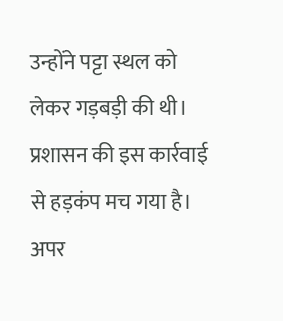उन्होंने पट्टा स्थल को लेकर गड़बड़ी की थी। प्रशासन की इस कार्रवाई से हड़कंप मच गया है। अपर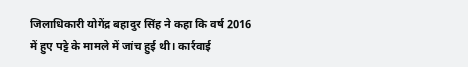जिलाधिकारी योगेंद्र बहादुर सिंह ने कहा कि वर्ष 2016 में हुए पट्टे के मामले में जांच हुई थी। कार्रवाई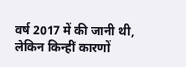वर्ष 2017 में की जानी थी, लेकिन किन्हीं कारणों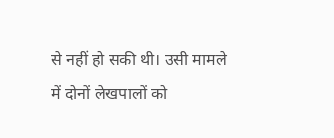से नहीं हो सकी थी। उसी मामले में दोनों लेखपालों को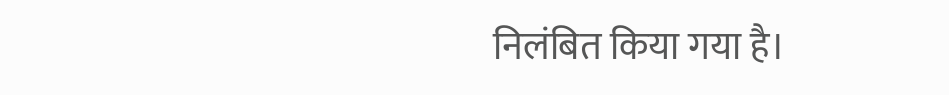निलंबित किया गया है।